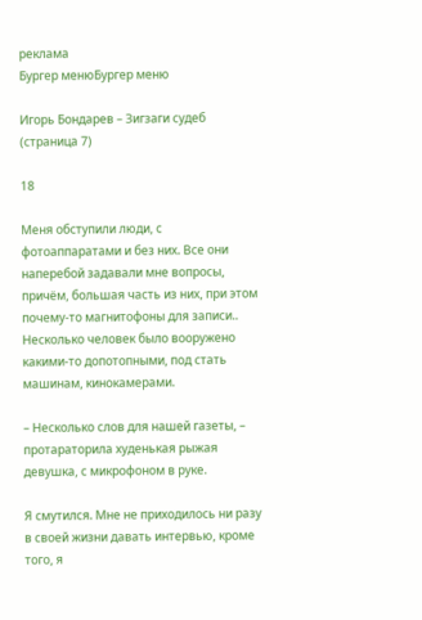реклама
Бургер менюБургер меню

Игорь Бондарев – Зигзаги судеб (страница 7)

18

Меня обступили люди, с фотоаппаратами и без них. Все они наперебой задавали мне вопросы, причём, большая часть из них, при этом почему-то магнитофоны для записи.. Несколько человек было вооружено какими-то допотопными, под стать машинам, кинокамерами.

– Несколько слов для нашей газеты, – протараторила худенькая рыжая девушка, с микрофоном в руке.

Я смутился. Мне не приходилось ни разу в своей жизни давать интервью, кроме того, я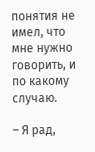понятия не имел, что мне нужно говорить, и по какому случаю.

– Я рад,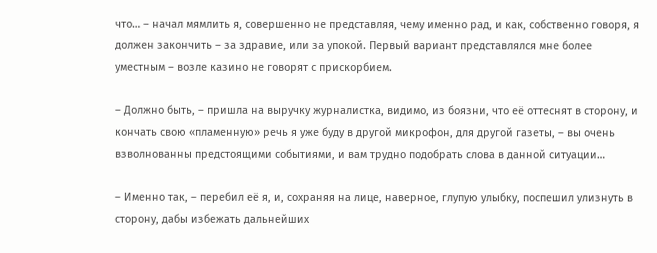что… – начал мямлить я, совершенно не представляя, чему именно рад, и как, собственно говоря, я должен закончить – за здравие, или за упокой. Первый вариант представлялся мне более уместным – возле казино не говорят с прискорбием.

– Должно быть, – пришла на выручку журналистка, видимо, из боязни, что её оттеснят в сторону, и кончать свою «пламенную» речь я уже буду в другой микрофон, для другой газеты, – вы очень взволнованны предстоящими событиями, и вам трудно подобрать слова в данной ситуации…

– Именно так, – перебил её я, и, сохраняя на лице, наверное, глупую улыбку, поспешил улизнуть в сторону, дабы избежать дальнейших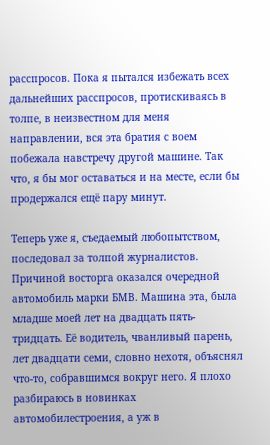расспросов. Пока я пытался избежать всех дальнейших расспросов, протискиваясь в толпе, в неизвестном для меня направлении, вся эта братия с воем побежала навстречу другой машине. Так что, я бы мог оставаться и на месте, если бы продержался ещё пару минут.

Теперь уже я, съедаемый любопытством, последовал за толпой журналистов. Причиной восторга оказался очередной автомобиль марки БМВ. Машина эта, была младше моей лет на двадцать пять-тридцать. Её водитель, чванливый парень, лет двадцати семи, словно нехотя, объяснял что-то, собравшимся вокруг него. Я плохо разбираюсь в новинках автомобилестроения, а уж в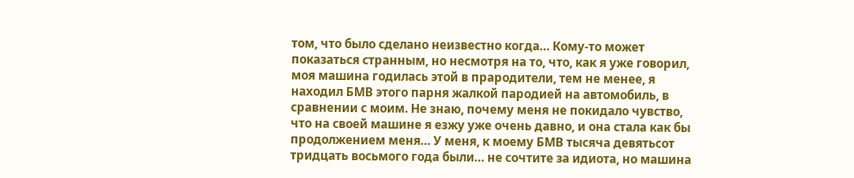том, что было сделано неизвестно когда… Кому-то может показаться странным, но несмотря на то, что, как я уже говорил, моя машина годилась этой в прародители, тем не менее, я находил БМВ этого парня жалкой пародией на автомобиль, в сравнении с моим. Не знаю, почему меня не покидало чувство, что на своей машине я езжу уже очень давно, и она стала как бы продолжением меня… У меня, к моему БМВ тысяча девятьсот тридцать восьмого года были… не сочтите за идиота, но машина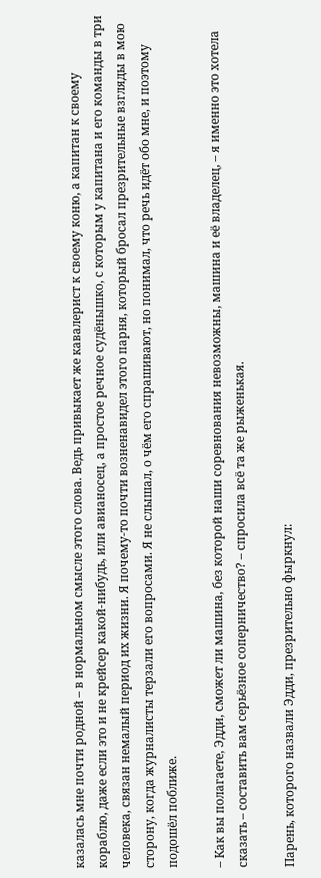казалась мне почти родной – в нормальном смысле этого слова. Ведь привыкает же кавалерист к своему коню, а капитан к своему кораблю, даже если это и не крейсер какой-нибудь, или авианосец, а простое речное судёнышко, с которым у капитана и его команды в три человека, связан немалый период их жизни. Я почему-то почти возненавидел этого парня, который бросал презрительные взгляды в мою сторону, когда журналисты терзали его вопросами. Я не слышал, о чём его спрашивают, но понимал, что речь идёт обо мне, и поэтому подошёл поближе.

– Как вы полагаете, Эдди, сможет ли машина, без которой наши соревнования невозможны, машина и её владелец, – я именно это хотела сказать – составить вам серьёзное соперничество? – спросила всё та же рыженькая.

Парень, которого назвали Эдди, презрительно фыркнул: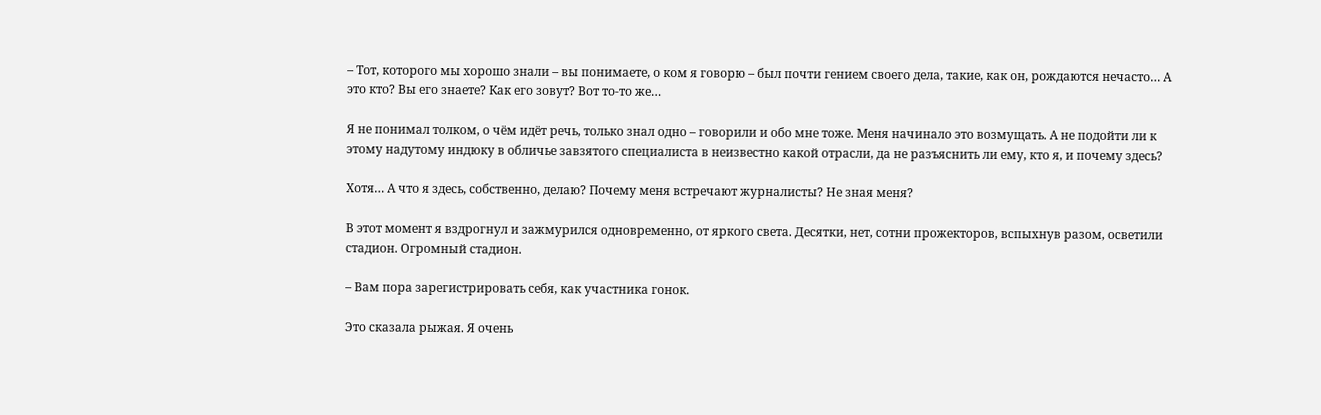– Тот, которого мы хорошо знали – вы понимаете, о ком я говорю – был почти гением своего дела, такие, как он, рождаются нечасто… А это кто? Вы его знаете? Как его зовут? Вот то-то же…

Я не понимал толком, о чём идёт речь, только знал одно – говорили и обо мне тоже. Меня начинало это возмущать. А не подойти ли к этому надутому индюку в обличье завзятого специалиста в неизвестно какой отрасли, да не разъяснить ли ему, кто я, и почему здесь?

Хотя… А что я здесь, собственно, делаю? Почему меня встречают журналисты? Не зная меня?

В этот момент я вздрогнул и зажмурился одновременно, от яркого света. Десятки, нет, сотни прожекторов, вспыхнув разом, осветили стадион. Огромный стадион.

– Вам пора зарегистрировать себя, как участника гонок.

Это сказала рыжая. Я очень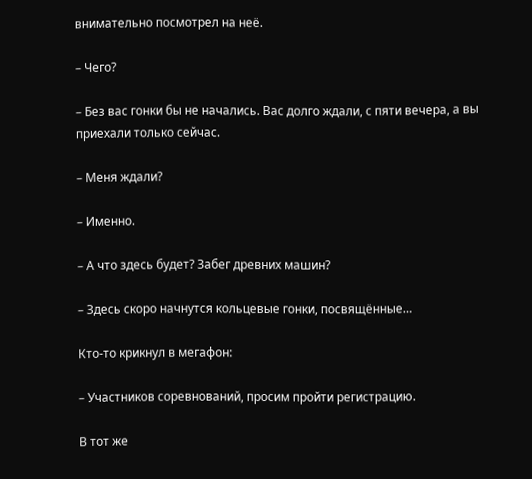внимательно посмотрел на неё.

– Чего?

– Без вас гонки бы не начались. Вас долго ждали, с пяти вечера, а вы приехали только сейчас.

– Меня ждали?

– Именно.

– А что здесь будет? Забег древних машин?

– Здесь скоро начнутся кольцевые гонки, посвящённые…

Кто-то крикнул в мегафон:

– Участников соревнований, просим пройти регистрацию.

В тот же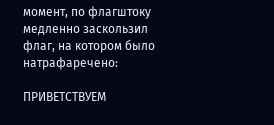момент, по флагштоку медленно заскользил флаг, на котором было натрафаречено:

ПРИВЕТСТВУЕМ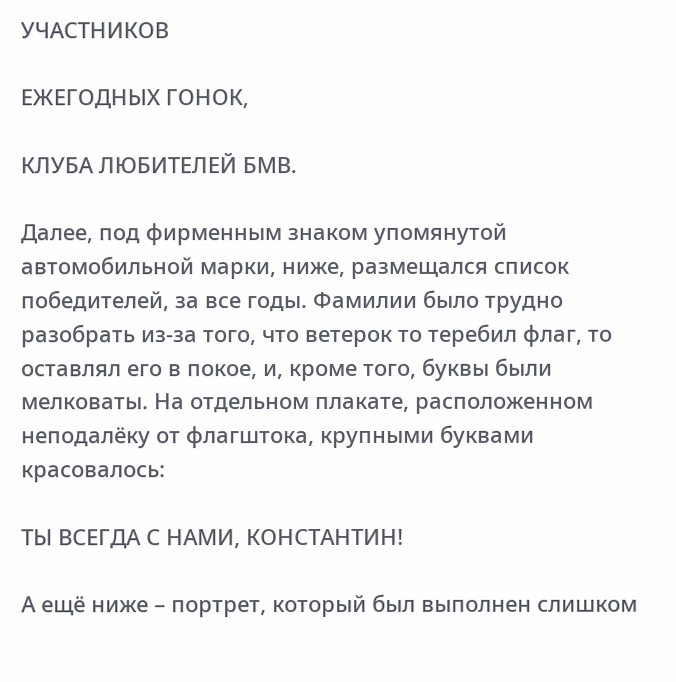УЧАСТНИКОВ

ЕЖЕГОДНЫХ ГОНОК,

КЛУБА ЛЮБИТЕЛЕЙ БМВ.

Далее, под фирменным знаком упомянутой автомобильной марки, ниже, размещался список победителей, за все годы. Фамилии было трудно разобрать из-за того, что ветерок то теребил флаг, то оставлял его в покое, и, кроме того, буквы были мелковаты. На отдельном плакате, расположенном неподалёку от флагштока, крупными буквами красовалось:

ТЫ ВСЕГДА С НАМИ, КОНСТАНТИН!

А ещё ниже – портрет, который был выполнен слишком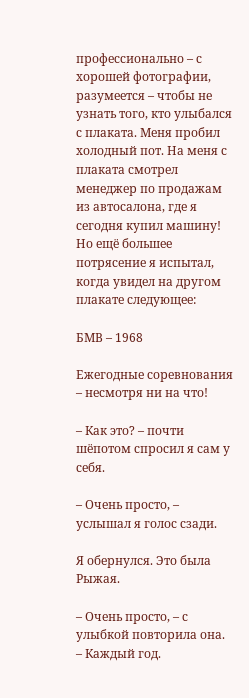профессионально – с хорошей фотографии, разумеется – чтобы не узнать того, кто улыбался с плаката. Меня пробил холодный пот. На меня с плаката смотрел менеджер по продажам из автосалона, где я сегодня купил машину! Но ещё большее потрясение я испытал, когда увидел на другом плакате следующее:

БМВ – 1968

Ежегодные соревнования – несмотря ни на что!

– Как это? – почти шёпотом спросил я сам у себя.

– Очень просто, – услышал я голос сзади.

Я обернулся. Это была Рыжая.

– Очень просто, – с улыбкой повторила она. – Каждый год.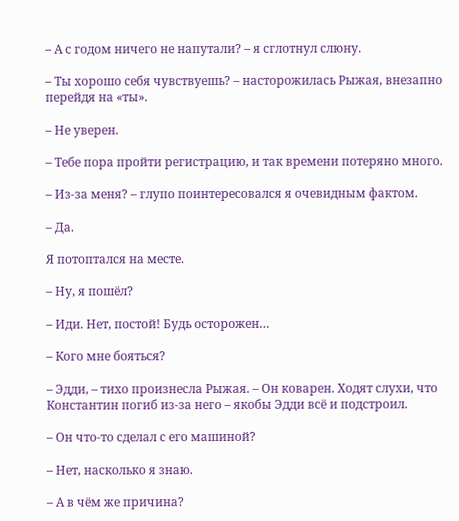– А с годом ничего не напутали? – я сглотнул слюну.

– Ты хорошо себя чувствуешь? – насторожилась Рыжая, внезапно перейдя на «ты».

– Не уверен.

– Тебе пора пройти регистрацию, и так времени потеряно много.

– Из-за меня? – глупо поинтересовался я очевидным фактом.

– Да.

Я потоптался на месте.

– Ну, я пошёл?

– Иди. Нет, постой! Будь осторожен…

– Кого мне бояться?

– Эдди, – тихо произнесла Рыжая. – Он коварен. Ходят слухи, что Константин погиб из-за него – якобы Эдди всё и подстроил.

– Он что-то сделал с его машиной?

– Нет, насколько я знаю.

– А в чём же причина?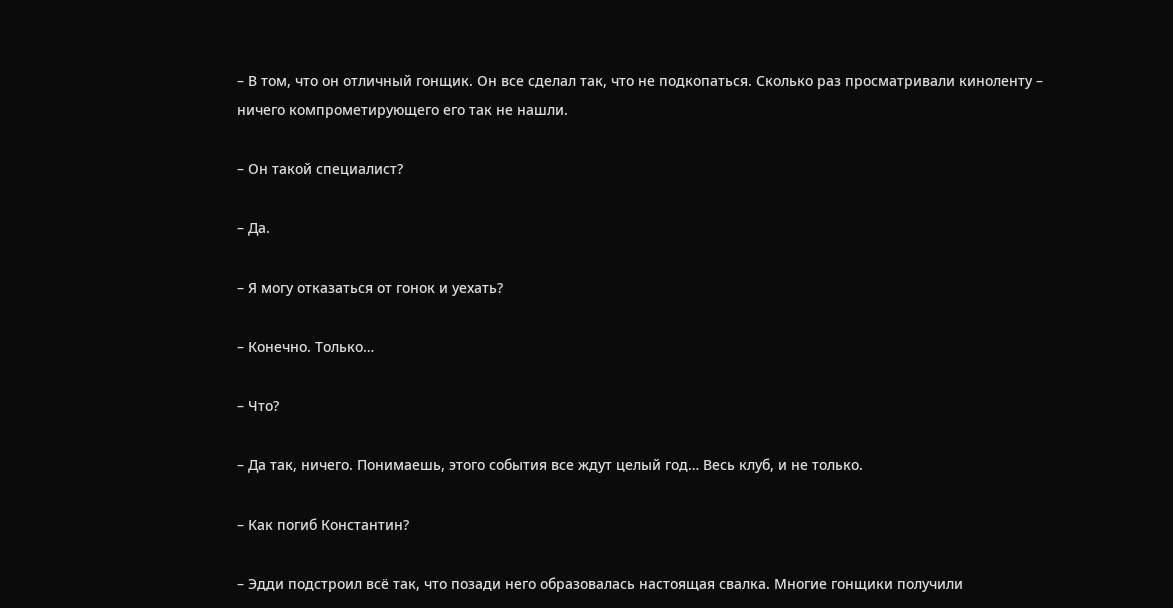– В том, что он отличный гонщик. Он все сделал так, что не подкопаться. Сколько раз просматривали киноленту – ничего компрометирующего его так не нашли.

– Он такой специалист?

– Да.

– Я могу отказаться от гонок и уехать?

– Конечно. Только…

– Что?

– Да так, ничего. Понимаешь, этого события все ждут целый год… Весь клуб, и не только.

– Как погиб Константин?

– Эдди подстроил всё так, что позади него образовалась настоящая свалка. Многие гонщики получили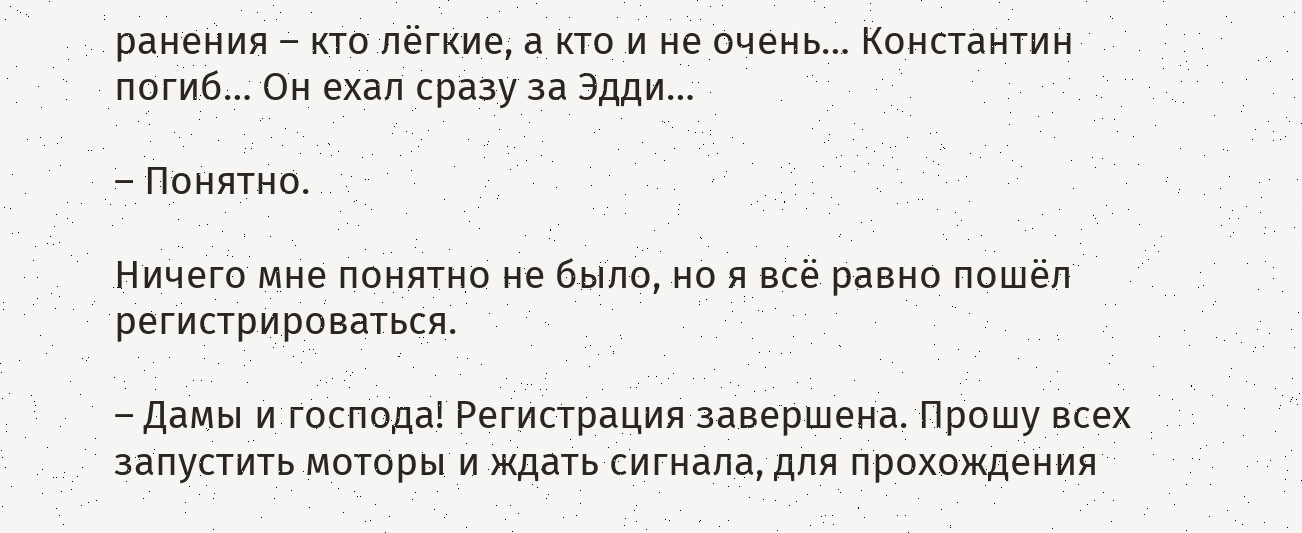ранения – кто лёгкие, а кто и не очень… Константин погиб… Он ехал сразу за Эдди…

– Понятно.

Ничего мне понятно не было, но я всё равно пошёл регистрироваться.

– Дамы и господа! Регистрация завершена. Прошу всех запустить моторы и ждать сигнала, для прохождения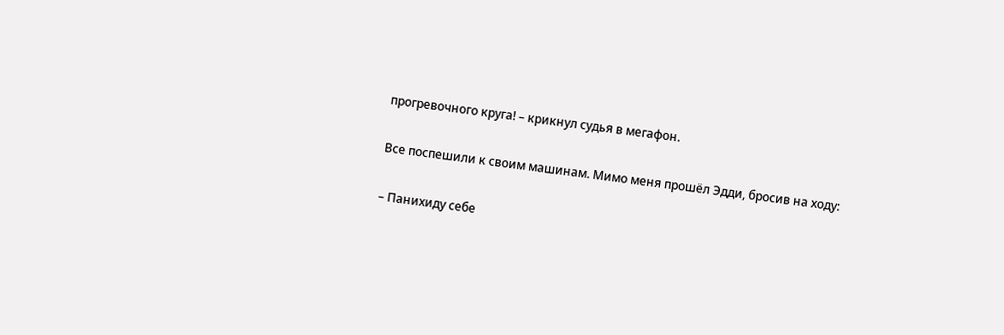прогревочного круга! – крикнул судья в мегафон.

Все поспешили к своим машинам. Мимо меня прошёл Эдди, бросив на ходу:

– Панихиду себе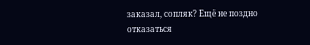заказал, сопляк? Ещё не поздно отказаться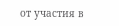от участия в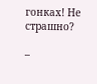гонках! Не страшно?

–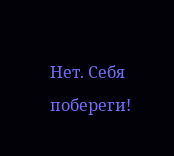Нет. Себя побереги!